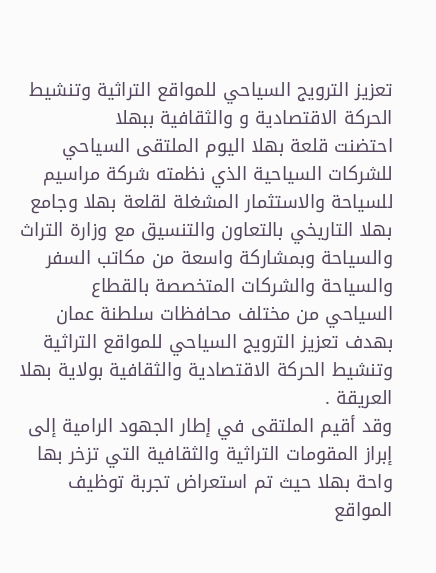تعزيز الترويج السياحي للمواقع التراثية وتنشيط الحركة الاقتصادية و والثقافية ببهلا
احتضنت قلعة بهلا اليوم الملتقى السياحي للشركات السياحية الذي نظمته شركة مراسيم للسياحة والاستثمار المشغلة لقلعة بهلا وجامع بهلا التاريخي بالتعاون والتنسيق مع وزارة التراث والسياحة وبمشاركة واسعة من مكاتب السفر والسياحة والشركات المتخصصة بالقطاع السياحي من مختلف محافظات سلطنة عمان بهدف تعزيز الترويج السياحي للمواقع التراثية وتنشيط الحركة الاقتصادية والثقافية بولاية بهلا العريقة .
وقد أقيم الملتقى في إطار الجهود الرامية إلى إبراز المقومات التراثية والثقافية التي تزخر بها واحة بهلا حيث تم استعراض تجربة توظيف المواقع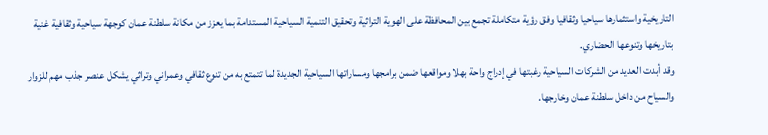التاريخية واستثمارها سياحيا وثقافيا وفق رؤية متكاملة تجمع بين المحافظة على الهوية التراثية وتحقيق التنمية السياحية المستدامة بما يعزز من مكانة سلطنة عمان كوجهة سياحية وثقافية غنية بتاريخها وتنوعها الحضاري.
وقد أبدت العديد من الشركات السياحية رغبتها في إدراج واحة بهلا ومواقعها ضمن برامجها ومساراتها السياحية الجديدة لما تتمتع به من تنوع ثقافي وعمراني وتراثي يشكل عنصر جذب مهم للزوار والسياح من داخل سلطنة عمان وخارجها.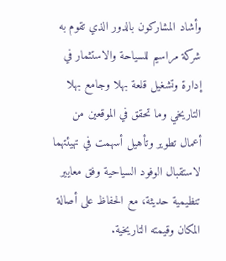وأشاد المشاركون بالدور الذي تقوم به شركة مراسيم للسياحة والاستثمار في إدارة وتشغيل قلعة بهلا وجامع بهلا التاريخي وما تحقق في الموقعين من أعمال تطوير وتأهيل أسهمت في تهيئتهما لاستقبال الوفود السياحية وفق معايير تنظيمية حديثة، مع الحفاظ على أصالة المكان وقيمته التاريخية.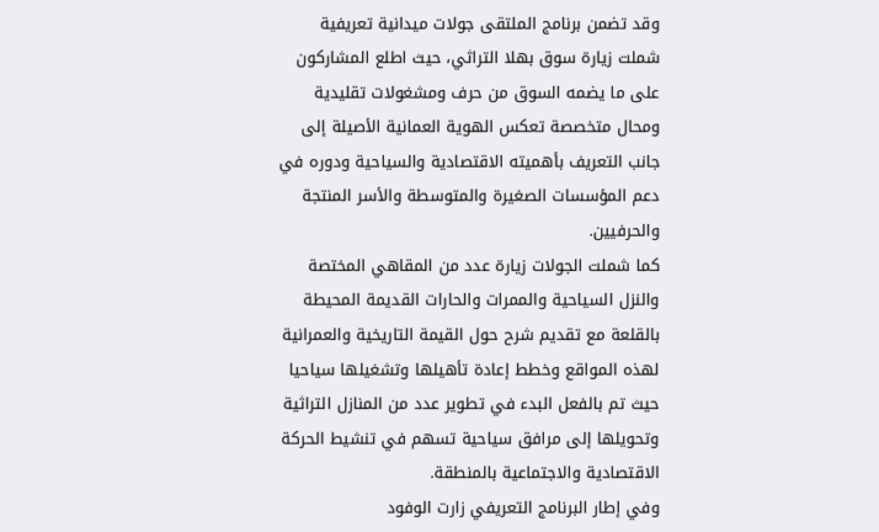وقد تضمن برنامج الملتقى جولات ميدانية تعريفية شملت زيارة سوق بهلا التراثي، حيث اطلع المشاركون على ما يضمه السوق من حرف ومشغولات تقليدية ومحال متخصصة تعكس الهوية العمانية الأصيلة إلى جانب التعريف بأهميته الاقتصادية والسياحية ودوره في دعم المؤسسات الصغيرة والمتوسطة والأسر المنتجة والحرفيين.
كما شملت الجولات زيارة عدد من المقاهي المختصة والنزل السياحية والممرات والحارات القديمة المحيطة بالقلعة مع تقديم شرح حول القيمة التاريخية والعمرانية لهذه المواقع وخطط إعادة تأهيلها وتشغيلها سياحيا حيث تم بالفعل البدء في تطوير عدد من المنازل التراثية وتحويلها إلى مرافق سياحية تسهم في تنشيط الحركة الاقتصادية والاجتماعية بالمنطقة.
وفي إطار البرنامج التعريفي زارت الوفود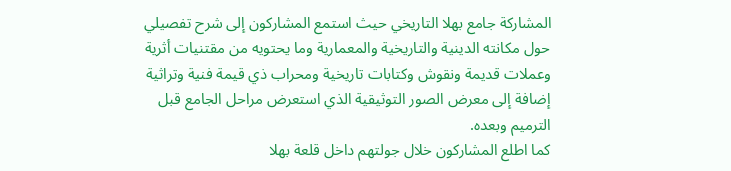المشاركة جامع بهلا التاريخي حيث استمع المشاركون إلى شرح تفصيلي حول مكانته الدينية والتاريخية والمعمارية وما يحتويه من مقتنيات أثرية وعملات قديمة ونقوش وكتابات تاريخية ومحراب ذي قيمة فنية وتراثية إضافة إلى معرض الصور التوثيقية الذي استعرض مراحل الجامع قبل الترميم وبعده.
كما اطلع المشاركون خلال جولتهم داخل قلعة بهلا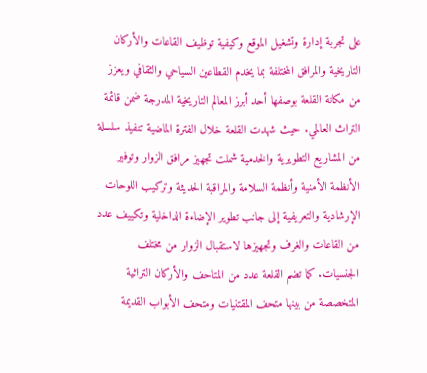على تجربة إدارة وتشغيل الموقع وكيفية توظيف القاعات والأركان التاريخية والمرافق المختلفة بما يخدم القطاعين السياحي والثقافي ويعزز من مكانة القلعة بوصفها أحد أبرز المعالم التاريخية المدرجة ضمن قائمة التراث العالمي. حيث شهدت القلعة خلال الفترة الماضية تنفيذ سلسلة من المشاريع التطويرية والخدمية شملت تجهيز مرافق الزوار وتوفير الأنظمة الأمنية وأنظمة السلامة والمراقبة الحديثة وتركيب اللوحات الإرشادية والتعريفية إلى جانب تطوير الإضاءة الداخلية وتكييف عدد من القاعات والغرف وتجهيزها لاستقبال الزوار من مختلف الجنسيات. كما تضم القلعة عدد من المتاحف والأركان التراثية المتخصصة من بينها متحف المقتنيات ومتحف الأبواب القديمة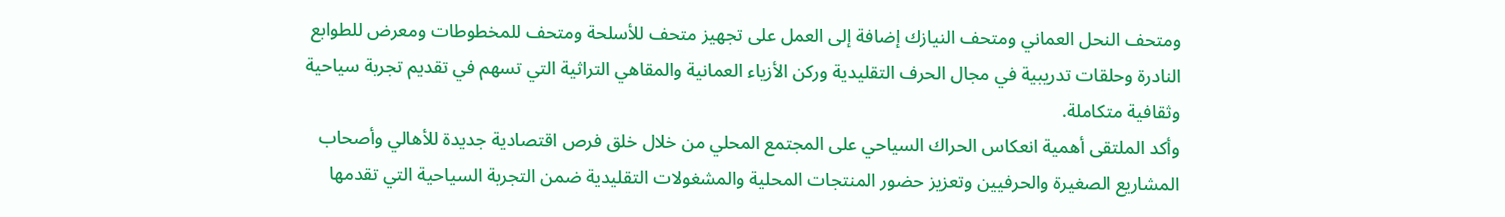ومتحف النحل العماني ومتحف النيازك إضافة إلى العمل على تجهيز متحف للأسلحة ومتحف للمخطوطات ومعرض للطوابع النادرة وحلقات تدريبية في مجال الحرف التقليدية وركن الأزياء العمانية والمقاهي التراثية التي تسهم في تقديم تجربة سياحية وثقافية متكاملة.
وأكد الملتقى أهمية انعكاس الحراك السياحي على المجتمع المحلي من خلال خلق فرص اقتصادية جديدة للأهالي وأصحاب المشاريع الصغيرة والحرفيين وتعزيز حضور المنتجات المحلية والمشغولات التقليدية ضمن التجربة السياحية التي تقدمها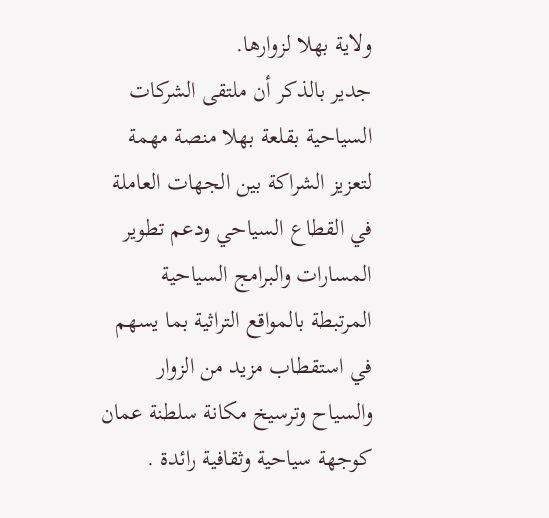ولاية بهلا لزوارها.
جدير بالذكر أن ملتقى الشركات السياحية بقلعة بهلا منصة مهمة لتعزيز الشراكة بين الجهات العاملة في القطاع السياحي ودعم تطوير المسارات والبرامج السياحية المرتبطة بالمواقع التراثية بما يسهم في استقطاب مزيد من الزوار والسياح وترسيخ مكانة سلطنة عمان كوجهة سياحية وثقافية رائدة .